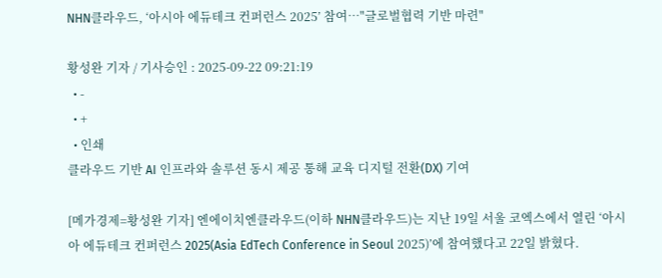NHN클라우드, ‘아시아 에듀테크 컨퍼런스 2025’ 참여…"글로벌협력 기반 마련"

황성완 기자 / 기사승인 : 2025-09-22 09:21:19
  • -
  • +
  • 인쇄
클라우드 기반 AI 인프라와 솔루션 동시 제공 통해 교육 디지털 전환(DX) 기여

[메가경제=황성완 기자] 엔에이치엔클라우드(이하 NHN클라우드)는 지난 19일 서울 코엑스에서 열린 ‘아시아 에듀테크 컨퍼런스 2025(Asia EdTech Conference in Seoul 2025)’에 참여했다고 22일 밝혔다.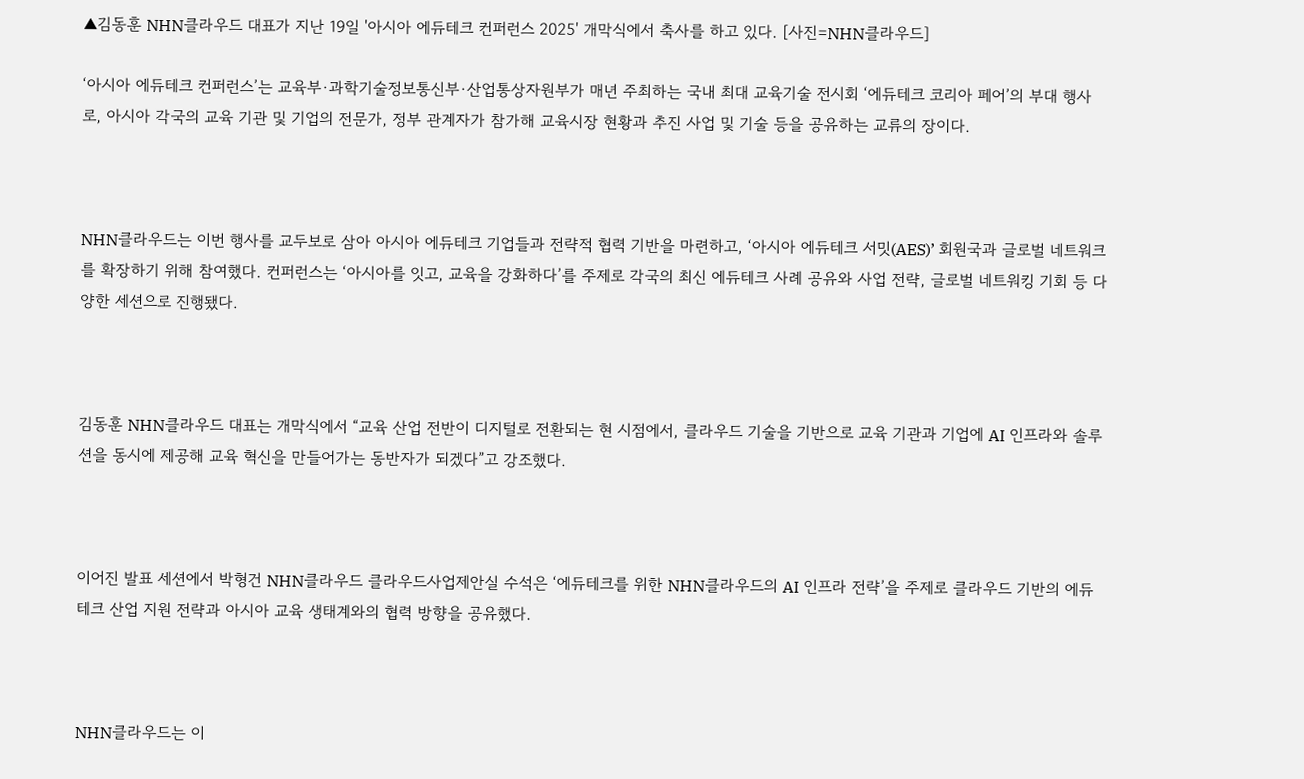▲김동훈 NHN클라우드 대표가 지난 19일 '아시아 에듀테크 컨퍼런스 2025' 개막식에서 축사를 하고 있다. [사진=NHN클라우드]

‘아시아 에듀테크 컨퍼런스’는 교육부·과학기술정보통신부·산업통상자원부가 매년 주최하는 국내 최대 교육기술 전시회 ‘에듀테크 코리아 페어’의 부대 행사로, 아시아 각국의 교육 기관 및 기업의 전문가, 정부 관계자가 참가해 교육시장 현황과 추진 사업 및 기술 등을 공유하는 교류의 장이다.



NHN클라우드는 이번 행사를 교두보로 삼아 아시아 에듀테크 기업들과 전략적 협력 기반을 마련하고, ‘아시아 에듀테크 서밋(AES)’ 회원국과 글로벌 네트워크를 확장하기 위해 참여했다. 컨퍼런스는 ‘아시아를 잇고, 교육을 강화하다’를 주제로 각국의 최신 에듀테크 사례 공유와 사업 전략, 글로벌 네트워킹 기회 등 다양한 세션으로 진행됐다.



김동훈 NHN클라우드 대표는 개막식에서 “교육 산업 전반이 디지털로 전환되는 현 시점에서, 클라우드 기술을 기반으로 교육 기관과 기업에 AI 인프라와 솔루션을 동시에 제공해 교육 혁신을 만들어가는 동반자가 되겠다”고 강조했다.



이어진 발표 세션에서 박형건 NHN클라우드 클라우드사업제안실 수석은 ‘에듀테크를 위한 NHN클라우드의 AI 인프라 전략’을 주제로 클라우드 기반의 에듀테크 산업 지원 전략과 아시아 교육 생태계와의 협력 방향을 공유했다.



NHN클라우드는 이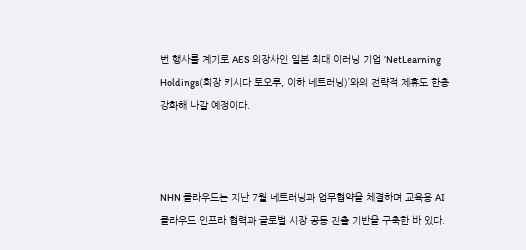번 행사를 계기로 AES 의장사인 일본 최대 이러닝 기업 ‘NetLearning Holdings(회장 키시다 토오루, 이하 네트러닝)’와의 전략적 제휴도 한층 강화해 나갈 예정이다.



NHN 클라우드는 지난 7월 네트러닝과 업무협약을 체결하며 교육용 AI 클라우드 인프라 협력과 글로벌 시장 공동 진출 기반을 구축한 바 있다.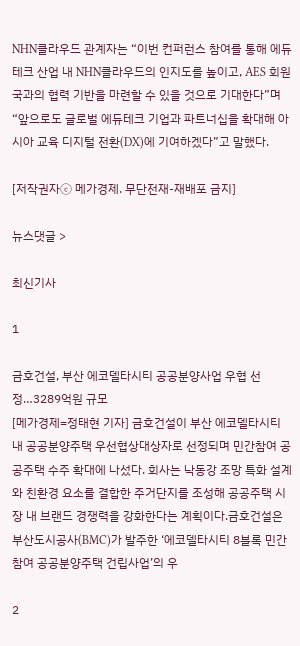NHN클라우드 관계자는 “이번 컨퍼런스 참여를 통해 에듀테크 산업 내 NHN클라우드의 인지도를 높이고, AES 회원국과의 협력 기반을 마련할 수 있을 것으로 기대한다”며 “앞으로도 글로벌 에듀테크 기업과 파트너십을 확대해 아시아 교육 디지털 전환(DX)에 기여하겠다”고 말했다.

[저작권자ⓒ 메가경제. 무단전재-재배포 금지]

뉴스댓글 >

최신기사

1

금호건설, 부산 에코델타시티 공공분양사업 우협 선정…3289억원 규모
[메가경제=정태현 기자] 금호건설이 부산 에코델타시티 내 공공분양주택 우선협상대상자로 선정되며 민간참여 공공주택 수주 확대에 나섰다. 회사는 낙동강 조망 특화 설계와 친환경 요소를 결합한 주거단지를 조성해 공공주택 시장 내 브랜드 경쟁력을 강화한다는 계획이다.금호건설은 부산도시공사(BMC)가 발주한 ‘에코델타시티 8블록 민간참여 공공분양주택 건립사업’의 우

2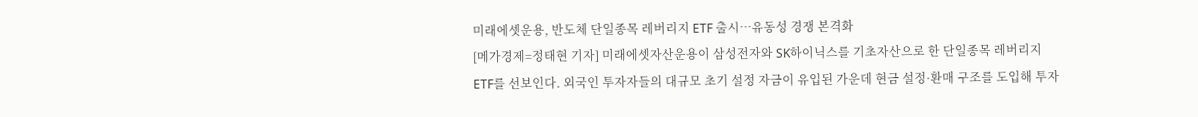미래에셋운용, 반도체 단일종목 레버리지 ETF 출시…유동성 경쟁 본격화
[메가경제=정태현 기자] 미래에셋자산운용이 삼성전자와 SK하이닉스를 기초자산으로 한 단일종목 레버리지 ETF를 선보인다. 외국인 투자자들의 대규모 초기 설정 자금이 유입된 가운데 현금 설정·환매 구조를 도입해 투자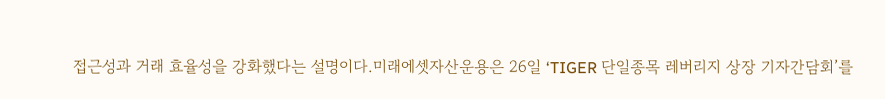접근성과 거래 효율성을 강화했다는 설명이다.미래에셋자산운용은 26일 ‘TIGER 단일종목 레버리지 상장 기자간담회’를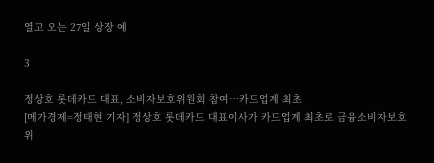열고 오는 27일 상장 예

3

정상호 롯데카드 대표, 소비자보호위원회 참여…카드업계 최초
[메가경제=정태현 기자] 정상호 롯데카드 대표이사가 카드업계 최초로 금융소비자보호위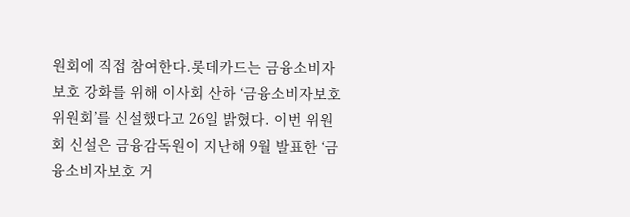원회에 직접 참여한다.롯데카드는 금융소비자 보호 강화를 위해 이사회 산하 ‘금융소비자보호위원회’를 신설했다고 26일 밝혔다. 이번 위원회 신설은 금융감독원이 지난해 9월 발표한 ‘금융소비자보호 거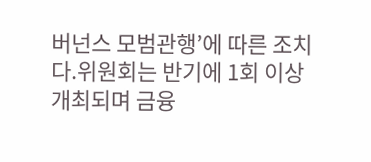버넌스 모범관행’에 따른 조치다.위원회는 반기에 1회 이상 개최되며 금융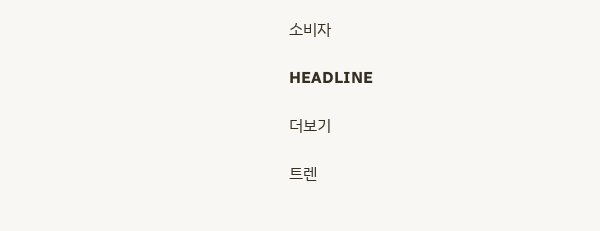소비자

HEADLINE

더보기

트렌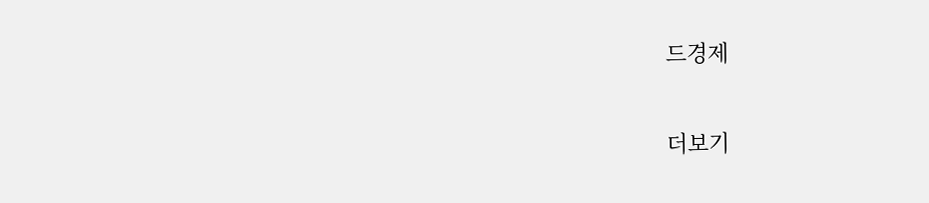드경제

더보기